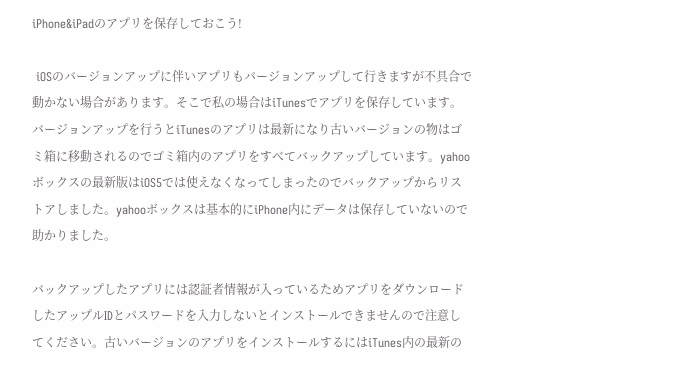iPhone&iPadのアプリを保存しておこう!

 iOSのバージョンアップに伴いアプリもバージョンアップして行きますが不具合で動かない場合があります。そこで私の場合はiTunesでアプリを保存しています。バージョンアップを行うとiTunesのアプリは最新になり古いバージョンの物はゴミ箱に移動されるのでゴミ箱内のアプリをすべてバックアップしています。yahooボックスの最新版はiOS5では使えなくなってしまったのでバックアップからリストアしました。yahooボックスは基本的にiPhone内にデータは保存していないので助かりました。

バックアップしたアプリには認証者情報が入っているためアプリをダウンロードしたアップルIDとパスワードを入力しないとインストールできませんので注意してください。古いバージョンのアプリをインストールするにはiTunes内の最新の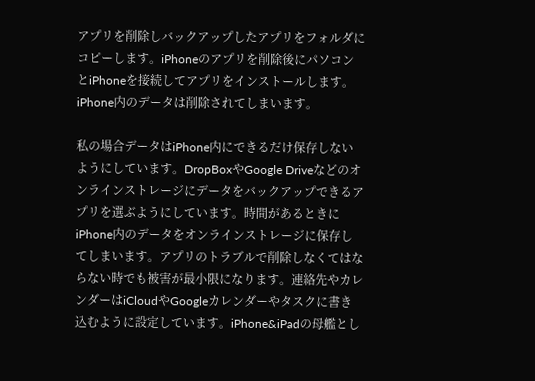アプリを削除しバックアップしたアプリをフォルダにコピーします。iPhoneのアプリを削除後にパソコンとiPhoneを接続してアプリをインストールします。iPhone内のデータは削除されてしまいます。

私の場合データはiPhone内にできるだけ保存しないようにしています。DropBoxやGoogle Driveなどのオンラインストレージにデータをバックアップできるアプリを選ぶようにしています。時間があるときにiPhone内のデータをオンラインストレージに保存してしまいます。アプリのトラブルで削除しなくてはならない時でも被害が最小限になります。連絡先やカレンダーはiCloudやGoogleカレンダーやタスクに書き込むように設定しています。iPhone&iPadの母艦とし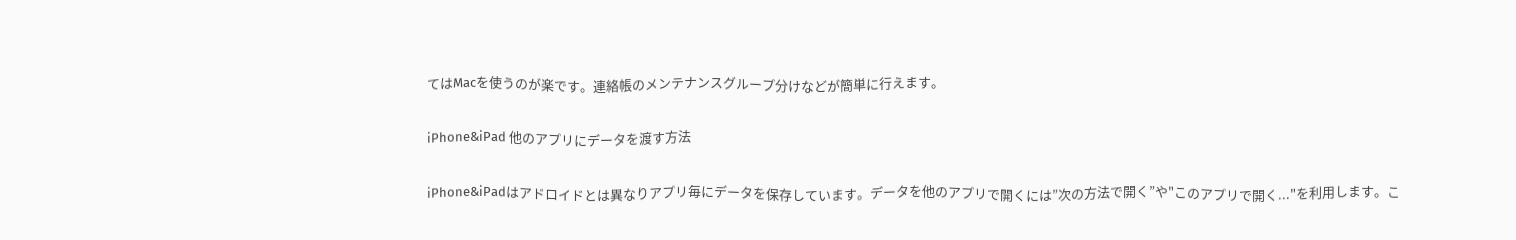てはMacを使うのが楽です。連絡帳のメンテナンスグループ分けなどが簡単に行えます。

iPhone&iPad 他のアプリにデータを渡す方法

iPhone&iPadはアドロイドとは異なりアプリ毎にデータを保存しています。データを他のアプリで開くには”次の方法で開く”や"このアプリで開く..."を利用します。こ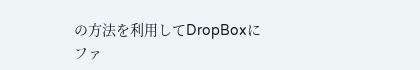の方法を利用してDropBoxにファ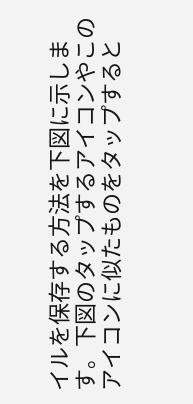イルを保存する方法を下図に示します。下図のタップするアイコンやこのアイコンに似たものをタップすると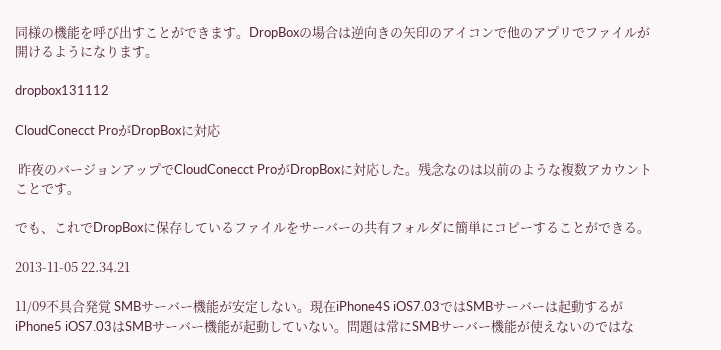同様の機能を呼び出すことができます。DropBoxの場合は逆向きの矢印のアイコンで他のアプリでファイルが開けるようになります。

dropbox131112

CloudConecct ProがDropBoxに対応

 昨夜のバージョンアップでCloudConecct ProがDropBoxに対応した。残念なのは以前のような複数アカウントことです。

でも、これでDropBoxに保存しているファイルをサーバーの共有フォルダに簡単にコピーすることができる。

2013-11-05 22.34.21

11/09不具合発覚 SMBサーバー機能が安定しない。現在iPhone4S iOS7.03ではSMBサーバーは起動するがiPhone5 iOS7.03はSMBサーバー機能が起動していない。問題は常にSMBサーバー機能が使えないのではな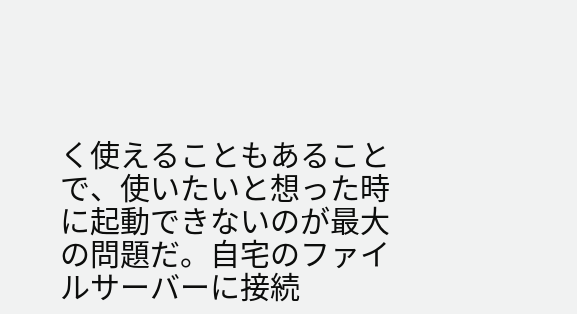く使えることもあることで、使いたいと想った時に起動できないのが最大の問題だ。自宅のファイルサーバーに接続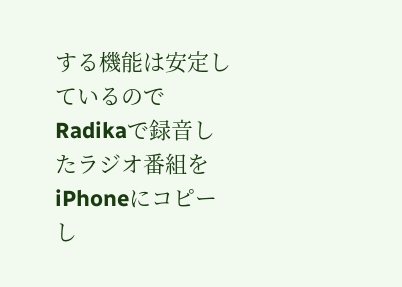する機能は安定しているのでRadikaで録音したラジオ番組をiPhoneにコピーし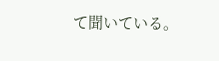て聞いている。